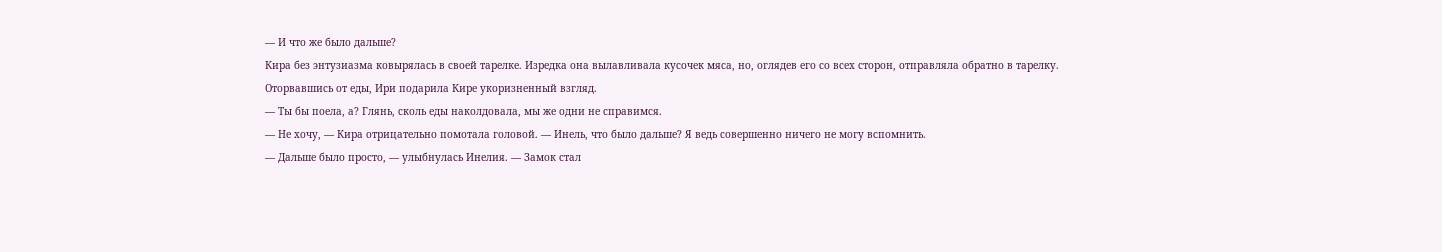— И что же было дальше?
Кира без энтузиазма ковырялась в своей тарелке. Изредка она вылавливала кусочек мяса, но, оглядев его со всех сторон, отправляла обратно в тарелку.
Оторвавшись от еды, Ири подарила Кире укоризненный взгляд.
— Ты бы поела, а? Глянь, сколь еды наколдовала, мы же одни не справимся.
— Не хочу, — Кира отрицательно помотала головой. — Инель, что было дальше? Я ведь совершенно ничего не могу вспомнить.
— Дальше было просто, — улыбнулась Инелия. — Замок стал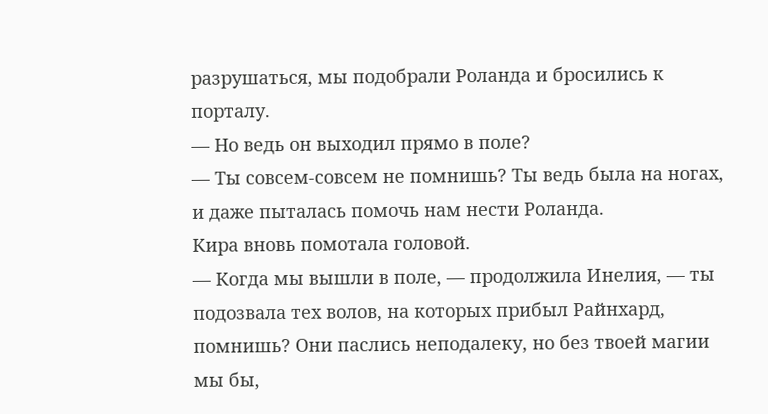разрушаться, мы подобрали Роланда и бросились к порталу.
— Но ведь он выходил прямо в поле?
— Ты совсем-совсем не помнишь? Ты ведь была на ногах, и даже пыталась помочь нам нести Роланда.
Кира вновь помотала головой.
— Когда мы вышли в поле, — продолжила Инелия, — ты подозвала тех волов, на которых прибыл Райнхард, помнишь? Они паслись неподалеку, но без твоей магии мы бы,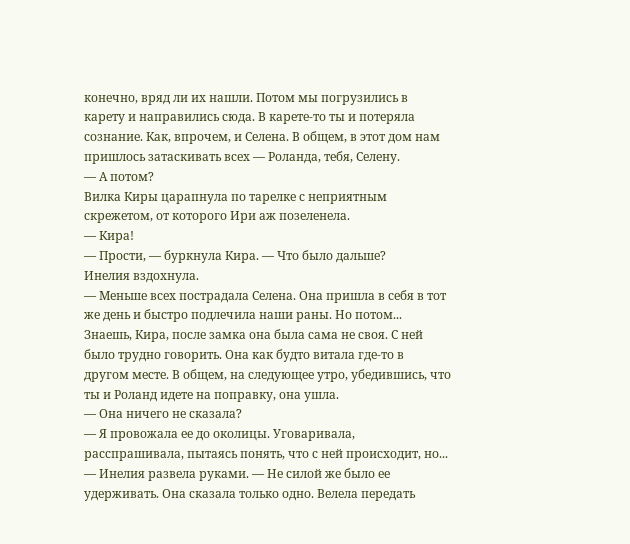конечно, вряд ли их нашли. Потом мы погрузились в карету и направились сюда. В карете-то ты и потеряла сознание. Как, впрочем, и Селена. В общем, в этот дом нам пришлось затаскивать всех — Роланда, тебя, Селену.
— А потом?
Вилка Киры царапнула по тарелке с неприятным скрежетом, от которого Ири аж позеленела.
— Кира!
— Прости, — буркнула Кира. — Что было дальше?
Инелия вздохнула.
— Меньше всех пострадала Селена. Она пришла в себя в тот же день и быстро подлечила наши раны. Но потом... Знаешь, Кира, после замка она была сама не своя. С ней было трудно говорить. Она как будто витала где-то в другом месте. В общем, на следующее утро, убедившись, что ты и Роланд идете на поправку, она ушла.
— Она ничего не сказала?
— Я провожала ее до околицы. Уговаривала, расспрашивала, пытаясь понять, что с ней происходит, но... — Инелия развела руками. — Не силой же было ее удерживать. Она сказала только одно. Велела передать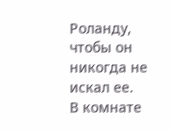Роланду, чтобы он никогда не искал ее.
В комнате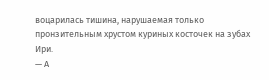воцарилась тишина, нарушаемая только пронзительным хрустом куриных косточек на зубах Ири.
— А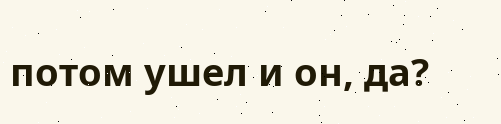потом ушел и он, да?